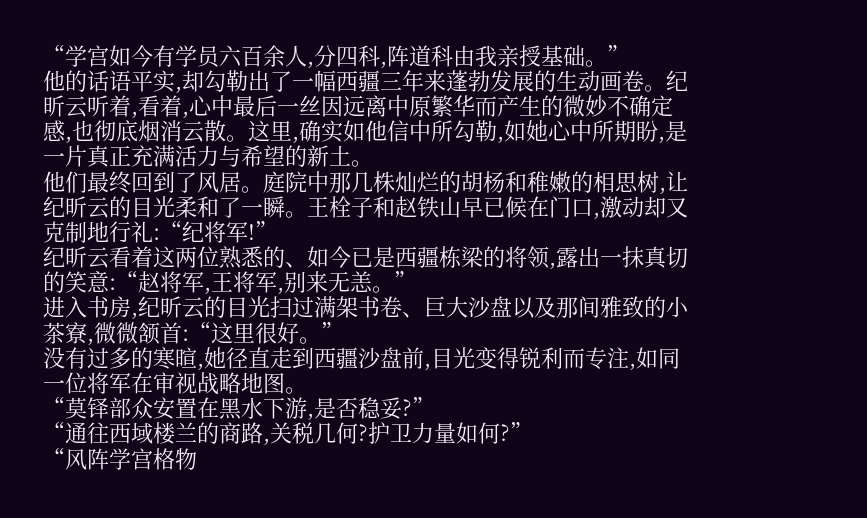“学宫如今有学员六百余人,分四科,阵道科由我亲授基础。”
他的话语平实,却勾勒出了一幅西疆三年来蓬勃发展的生动画卷。纪昕云听着,看着,心中最后一丝因远离中原繁华而产生的微妙不确定感,也彻底烟消云散。这里,确实如他信中所勾勒,如她心中所期盼,是一片真正充满活力与希望的新土。
他们最终回到了风居。庭院中那几株灿烂的胡杨和稚嫩的相思树,让纪昕云的目光柔和了一瞬。王栓子和赵铁山早已候在门口,激动却又克制地行礼:“纪将军!”
纪昕云看着这两位熟悉的、如今已是西疆栋梁的将领,露出一抹真切的笑意:“赵将军,王将军,别来无恙。”
进入书房,纪昕云的目光扫过满架书卷、巨大沙盘以及那间雅致的小茶寮,微微颔首:“这里很好。”
没有过多的寒暄,她径直走到西疆沙盘前,目光变得锐利而专注,如同一位将军在审视战略地图。
“莫铎部众安置在黑水下游,是否稳妥?”
“通往西域楼兰的商路,关税几何?护卫力量如何?”
“风阵学宫格物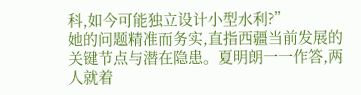科,如今可能独立设计小型水利?”
她的问题精准而务实,直指西疆当前发展的关键节点与潜在隐患。夏明朗一一作答,两人就着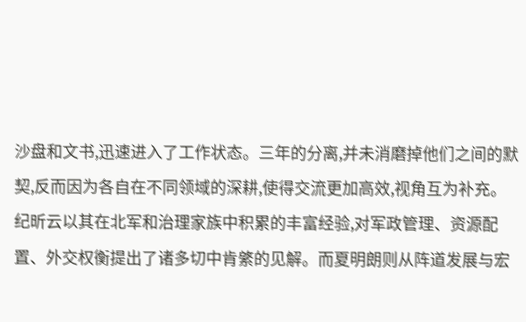沙盘和文书,迅速进入了工作状态。三年的分离,并未消磨掉他们之间的默契,反而因为各自在不同领域的深耕,使得交流更加高效,视角互为补充。
纪昕云以其在北军和治理家族中积累的丰富经验,对军政管理、资源配置、外交权衡提出了诸多切中肯綮的见解。而夏明朗则从阵道发展与宏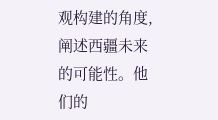观构建的角度,阐述西疆未来的可能性。他们的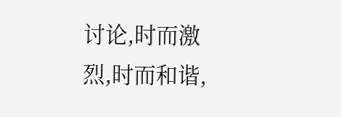讨论,时而激烈,时而和谐,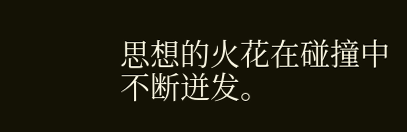思想的火花在碰撞中不断迸发。